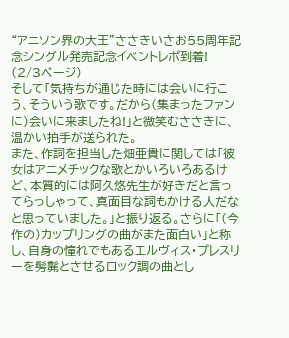“アニソン界の大王”ささきいさお55周年記念シングル発売記念イベントレポ到着! (2/3ページ)
そして「気持ちが通じた時には会いに行こう、そういう歌です。だから(集まったファンに)会いに来ましたね!」と微笑むささきに、温かい拍手が送られた。
また、作詞を担当した畑亜貴に関しては「彼女はアニメチックな歌とかいろいろあるけど、本質的には阿久悠先生が好きだと言ってらっしゃって、真面目な詞もかける人だなと思っていました。」と振り返る。さらに「(今作の)カップリングの曲がまた面白い」と称し、自身の憧れでもあるエルヴィス・プレスリーを髣髴とさせるロック調の曲とし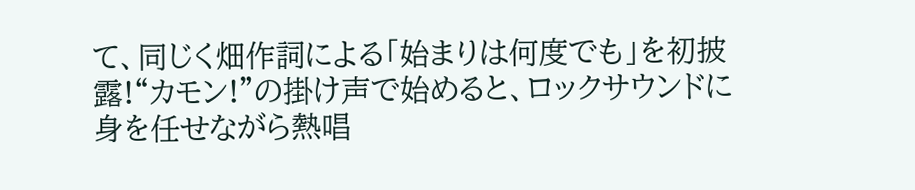て、同じく畑作詞による「始まりは何度でも」を初披露!“カモン!”の掛け声で始めると、ロックサウンドに身を任せながら熱唱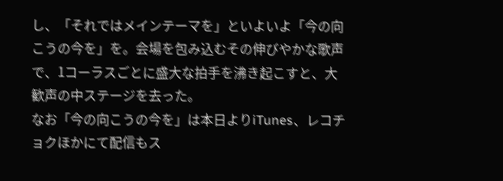し、「それではメインテーマを」といよいよ「今の向こうの今を」を。会場を包み込むその伸びやかな歌声で、1コーラスごとに盛大な拍手を沸き起こすと、大歓声の中ステージを去った。
なお「今の向こうの今を」は本日よりiTunes、レコチョクほかにて配信もス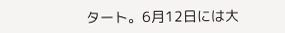タート。6月12日には大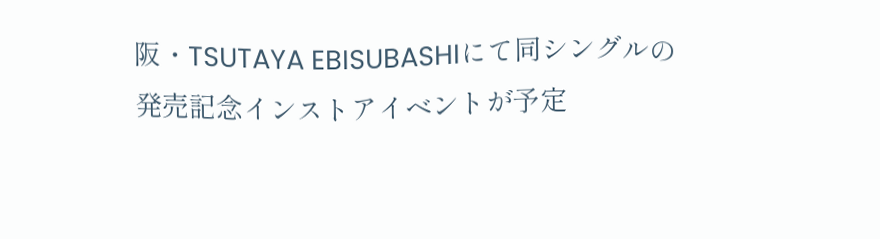阪・TSUTAYA EBISUBASHIにて同シングルの発売記念インストアイベントが予定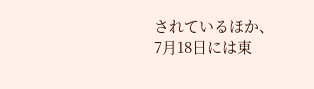されているほか、7月18日には東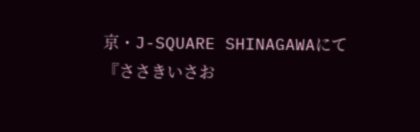京・J-SQUARE SHINAGAWAにて『ささきいさお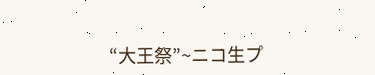“大王祭”~ニコ生プ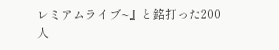レミアムライブ~』と銘打った200人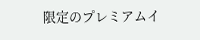限定のプレミアムイ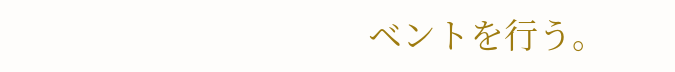ベントを行う。